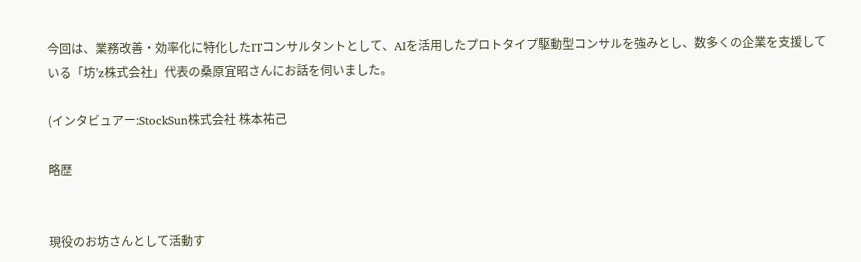今回は、業務改善・効率化に特化したITコンサルタントとして、AIを活用したプロトタイプ駆動型コンサルを強みとし、数多くの企業を支援している「坊’z株式会社」代表の桑原宜昭さんにお話を伺いました。

(インタビュアー:StockSun株式会社 株本祐己

略歴


現役のお坊さんとして活動す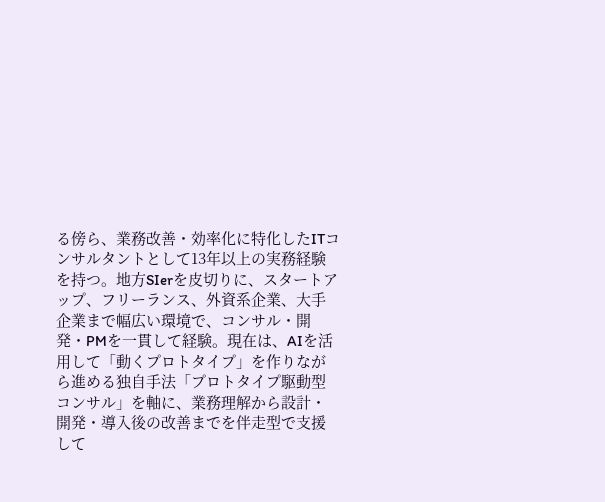る傍ら、業務改善・効率化に特化したITコンサルタントとして13年以上の実務経験を持つ。地方SIerを皮切りに、スタートアップ、フリーランス、外資系企業、大手企業まで幅広い環境で、コンサル・開発・PMを一貫して経験。現在は、AIを活用して「動くプロトタイプ」を作りながら進める独自手法「プロトタイプ駆動型コンサル」を軸に、業務理解から設計・開発・導入後の改善までを伴走型で支援して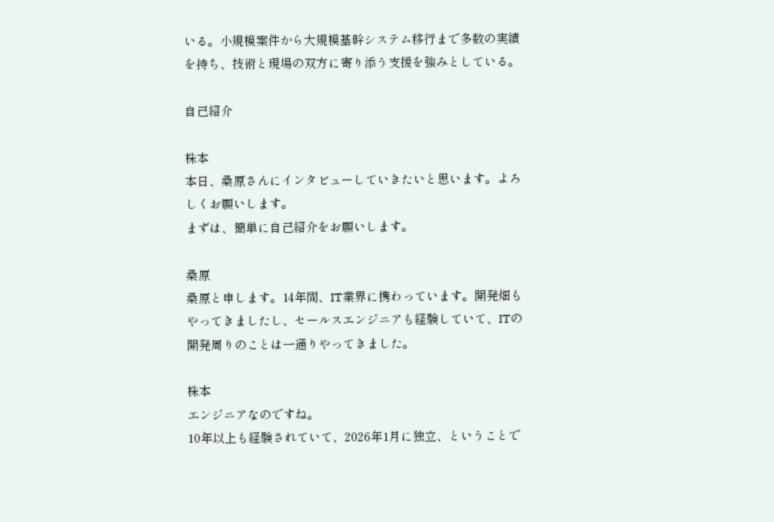いる。小規模案件から大規模基幹システム移行まで多数の実績を持ち、技術と現場の双方に寄り添う支援を強みとしている。

自己紹介

株本
本日、桑原さんにインタビューしていきたいと思います。よろしくお願いします。
まずは、簡単に自己紹介をお願いします。

桑原
桑原と申します。14年間、IT業界に携わっています。開発畑もやってきましたし、セールスエンジニアも経験していて、ITの開発周りのことは一通りやってきました。

株本
エンジニアなのですね。
10年以上も経験されていて、2026年1月に独立、ということで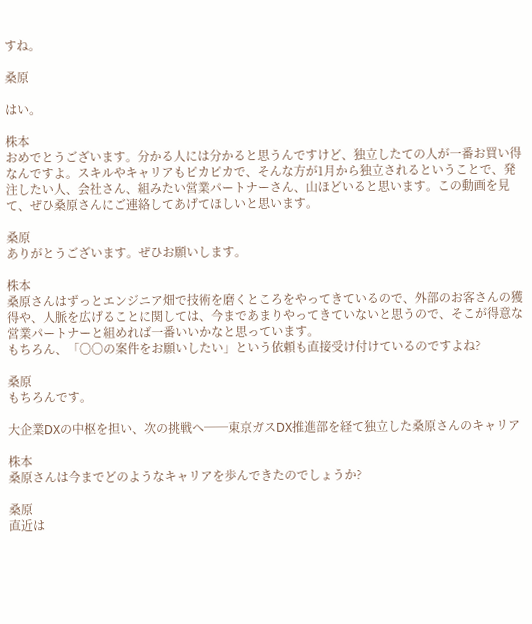すね。

桑原

はい。

株本
おめでとうございます。分かる人には分かると思うんですけど、独立したての人が一番お買い得なんですよ。スキルやキャリアもピカピカで、そんな方が1月から独立されるということで、発注したい人、会社さん、組みたい営業パートナーさん、山ほどいると思います。この動画を見て、ぜひ桑原さんにご連絡してあげてほしいと思います。

桑原
ありがとうございます。ぜひお願いします。

株本
桑原さんはずっとエンジニア畑で技術を磨くところをやってきているので、外部のお客さんの獲得や、人脈を広げることに関しては、今まであまりやってきていないと思うので、そこが得意な営業パートナーと組めれば一番いいかなと思っています。
もちろん、「〇〇の案件をお願いしたい」という依頼も直接受け付けているのですよね?

桑原
もちろんです。

大企業DXの中枢を担い、次の挑戦へ──東京ガスDX推進部を経て独立した桑原さんのキャリア

株本
桑原さんは今までどのようなキャリアを歩んできたのでしょうか?

桑原
直近は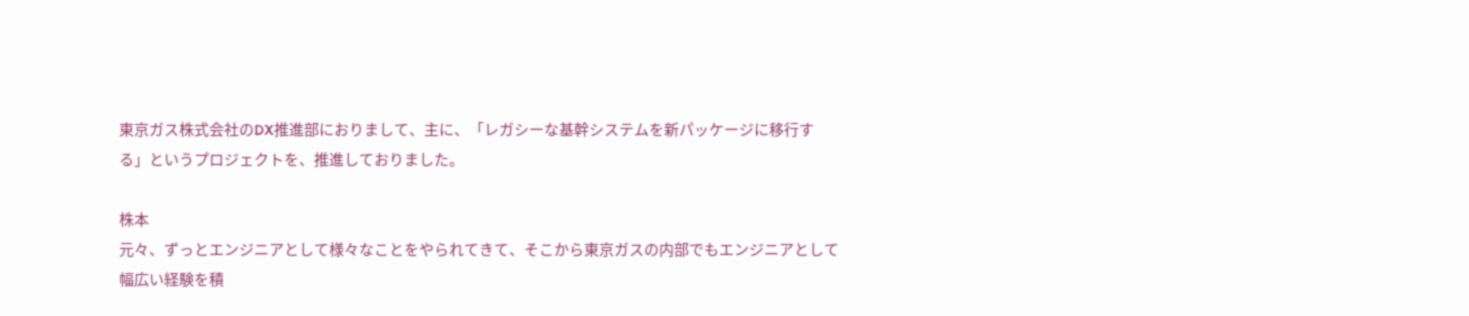東京ガス株式会社のDX推進部におりまして、主に、「レガシーな基幹システムを新パッケージに移行する」というプロジェクトを、推進しておりました。

株本
元々、ずっとエンジニアとして様々なことをやられてきて、そこから東京ガスの内部でもエンジニアとして幅広い経験を積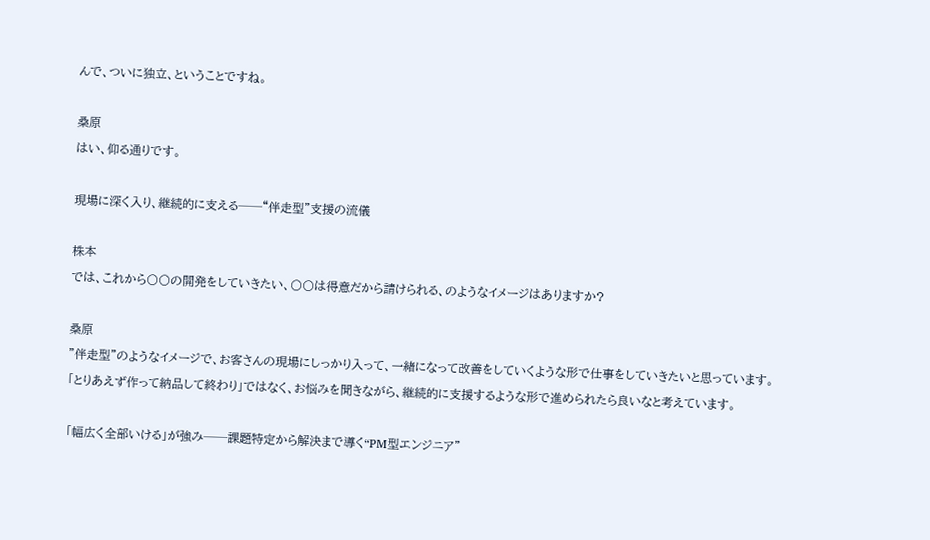んで、ついに独立、ということですね。

桑原
はい、仰る通りです。

現場に深く入り、継続的に支える──“伴走型”支援の流儀

株本
では、これから〇〇の開発をしていきたい、〇〇は得意だから請けられる、のようなイメージはありますか?

桑原
”伴走型”のようなイメージで、お客さんの現場にしっかり入って、一緒になって改善をしていくような形で仕事をしていきたいと思っています。「とりあえず作って納品して終わり」ではなく、お悩みを聞きながら、継続的に支援するような形で進められたら良いなと考えています。

「幅広く全部いける」が強み──課題特定から解決まで導く“PM型エンジニア”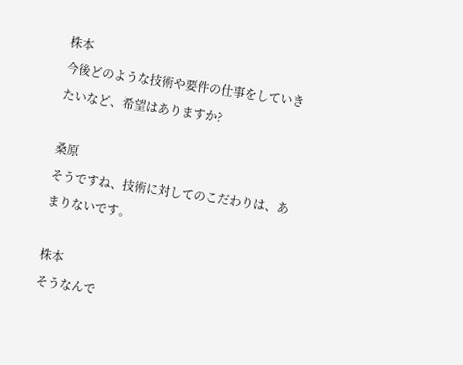株本
今後どのような技術や要件の仕事をしていきたいなど、希望はありますか?

桑原
そうですね、技術に対してのこだわりは、あまりないです。

株本
そうなんで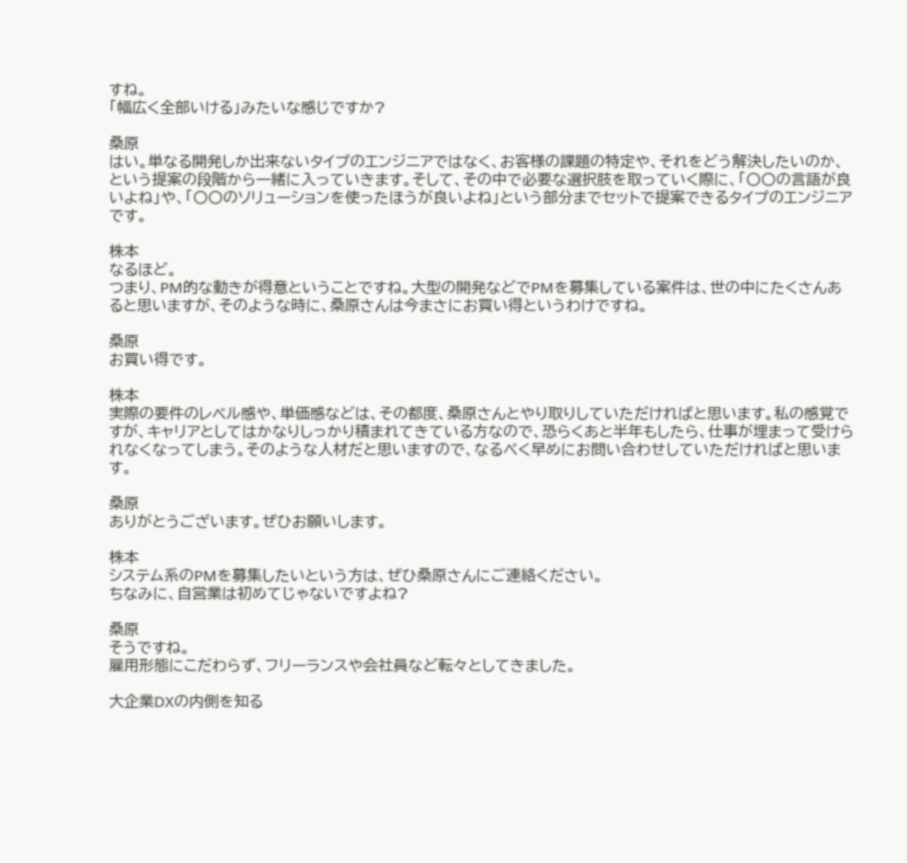すね。
「幅広く全部いける」みたいな感じですか?

桑原
はい。単なる開発しか出来ないタイプのエンジニアではなく、お客様の課題の特定や、それをどう解決したいのか、という提案の段階から一緒に入っていきます。そして、その中で必要な選択肢を取っていく際に、「〇〇の言語が良いよね」や、「〇〇のソリューションを使ったほうが良いよね」という部分までセットで提案できるタイプのエンジニアです。

株本
なるほど。
つまり、PM的な動きが得意ということですね。大型の開発などでPMを募集している案件は、世の中にたくさんあると思いますが、そのような時に、桑原さんは今まさにお買い得というわけですね。

桑原
お買い得です。

株本
実際の要件のレベル感や、単価感などは、その都度、桑原さんとやり取りしていただければと思います。私の感覚ですが、キャリアとしてはかなりしっかり積まれてきている方なので、恐らくあと半年もしたら、仕事が埋まって受けられなくなってしまう。そのような人材だと思いますので、なるべく早めにお問い合わせしていただければと思います。

桑原
ありがとうございます。ぜひお願いします。

株本
システム系のPMを募集したいという方は、ぜひ桑原さんにご連絡ください。
ちなみに、自営業は初めてじゃないですよね?

桑原
そうですね。
雇用形態にこだわらず、フリーランスや会社員など転々としてきました。

大企業DXの内側を知る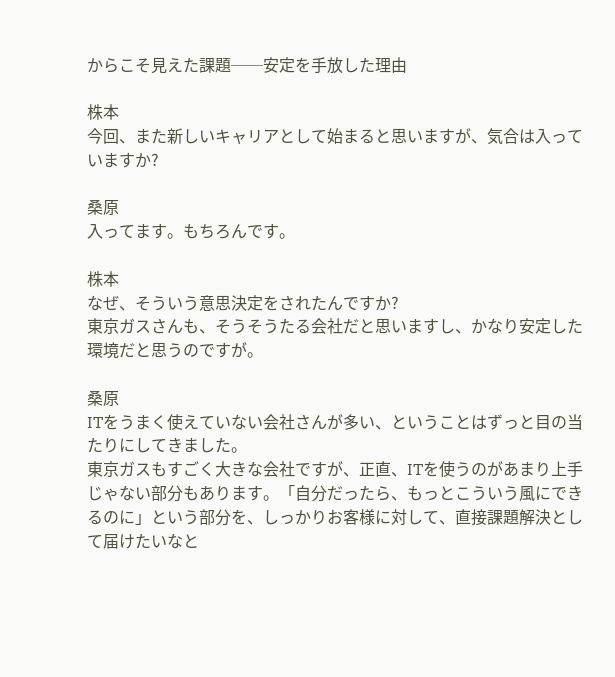からこそ見えた課題──安定を手放した理由

株本
今回、また新しいキャリアとして始まると思いますが、気合は入っていますか?

桑原
入ってます。もちろんです。

株本
なぜ、そういう意思決定をされたんですか?
東京ガスさんも、そうそうたる会社だと思いますし、かなり安定した環境だと思うのですが。

桑原
ITをうまく使えていない会社さんが多い、ということはずっと目の当たりにしてきました。
東京ガスもすごく大きな会社ですが、正直、ITを使うのがあまり上手じゃない部分もあります。「自分だったら、もっとこういう風にできるのに」という部分を、しっかりお客様に対して、直接課題解決として届けたいなと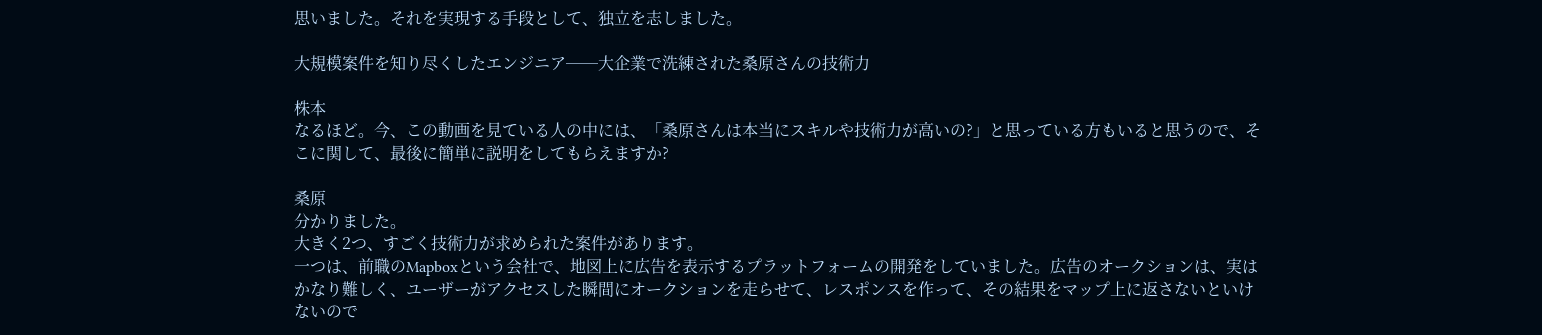思いました。それを実現する手段として、独立を志しました。

大規模案件を知り尽くしたエンジニア──大企業で洗練された桑原さんの技術力

株本
なるほど。今、この動画を見ている人の中には、「桑原さんは本当にスキルや技術力が高いの?」と思っている方もいると思うので、そこに関して、最後に簡単に説明をしてもらえますか?

桑原
分かりました。
大きく2つ、すごく技術力が求められた案件があります。
一つは、前職のMapboxという会社で、地図上に広告を表示するプラットフォームの開発をしていました。広告のオークションは、実はかなり難しく、ユーザーがアクセスした瞬間にオークションを走らせて、レスポンスを作って、その結果をマップ上に返さないといけないので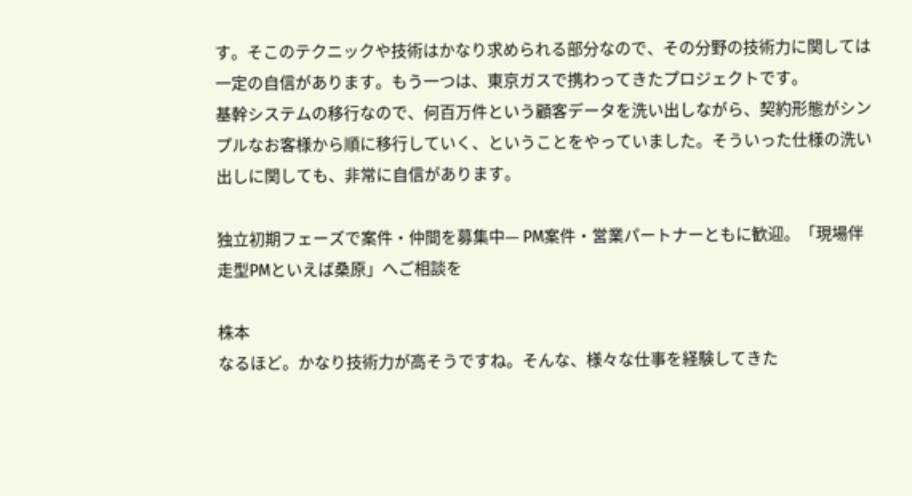す。そこのテクニックや技術はかなり求められる部分なので、その分野の技術力に関しては一定の自信があります。もう一つは、東京ガスで携わってきたプロジェクトです。
基幹システムの移行なので、何百万件という顧客データを洗い出しながら、契約形態がシンプルなお客様から順に移行していく、ということをやっていました。そういった仕様の洗い出しに関しても、非常に自信があります。

独立初期フェーズで案件・仲間を募集中— PM案件・営業パートナーともに歓迎。「現場伴走型PMといえば桑原」へご相談を

株本
なるほど。かなり技術力が高そうですね。そんな、様々な仕事を経験してきた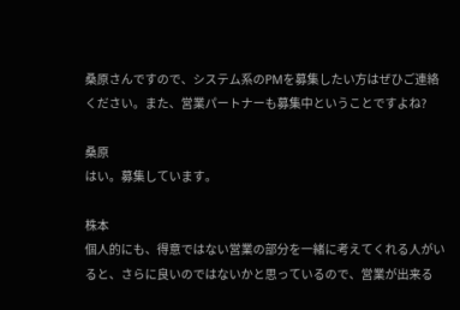桑原さんですので、システム系のPMを募集したい方はぜひご連絡ください。また、営業パートナーも募集中ということですよね?

桑原
はい。募集しています。

株本
個人的にも、得意ではない営業の部分を一緒に考えてくれる人がいると、さらに良いのではないかと思っているので、営業が出来る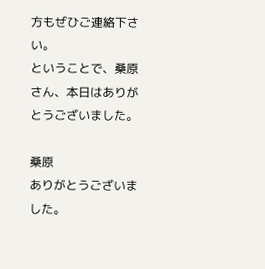方もぜひご連絡下さい。
ということで、桑原さん、本日はありがとうございました。

桑原
ありがとうございました。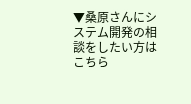▼桑原さんにシステム開発の相談をしたい方はこちら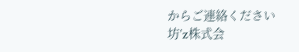からご連絡ください
坊’z株式会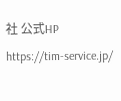社 公式HP
https://tim-service.jp/